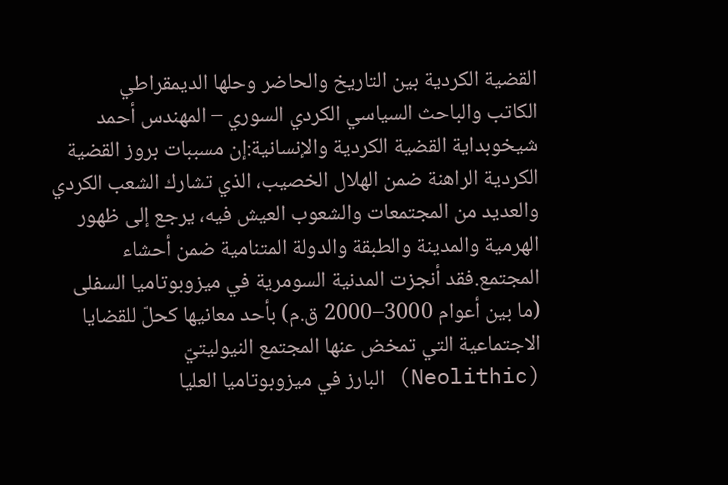القضية الكردية بين التاريخ والحاضر وحلها الديمقراطي
الكاتب والباحث السياسي الكردي السوري – المهندس أحمد شيخوبداية القضية الكردية والإنسانية:إن مسببات بروز القضية الكردية الراهنة ضمن الهلال الخصيب، الذي تشارك الشعب الكردي والعديد من المجتمعات والشعوب العيش فيه، يرجع إلى ظهور الهرمية والمدينة والطبقة والدولة المتنامية ضمن أحشاء المجتمع.فقد أنجزت المدنية السومرية في ميزوبوتاميا السفلى (ما بين أعوام 3000–2000 ق.م) بأحد معانيها كحلّ للقضايا الاجتماعية التي تمخض عنها المجتمع النيوليتيّ (Neolithic) البارز في ميزوبوتاميا العليا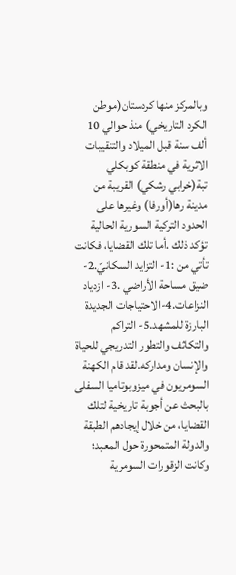وبالمركز منها كردستان(موطن الكرد التاريخي) منذ حوالي 10 ألف سنة قبل الميلاد والتنقيبات الاثرية في منطقة كوبكلي تبة(خرابي رشكي) القريبة من مدينة رها(أورفا) وغيرها على الحدود التركية السورية الحالية تؤكد ذلك .أما تلك القضايا، فكانت تأتي من :1- التزايد السكانيّ.2- ضيق مساحة الأراضي .3- ازدياد النزاعات.4-الاحتياجات الجديدة البارزة للمشهد.5- التراكم والتكاثف والتطور التدريجي للحياة والإنسان ومداركه.لقد قام الكهنة السومريون في ميزوبوتاميا السفلى بالبحث عن أجوبة تاريخية لتلك القضايا، من خلال إيجادهم الطبقة والدولة المتمحورة حول المعبد؛ وكانت الزقورات السومرية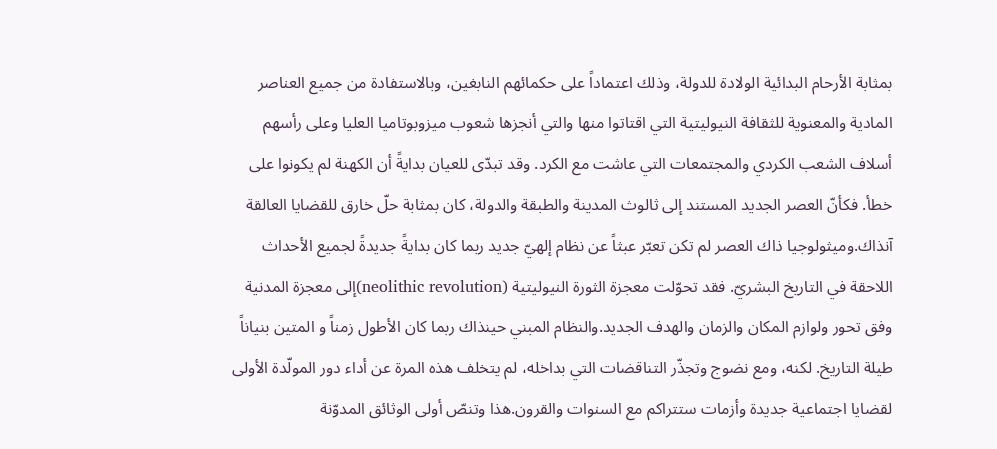بمثابة الأرحام البدائية الولادة للدولة، وذلك اعتماداً على حكمائهم النابغين، وبالاستفادة من جميع العناصر المادية والمعنوية للثقافة النيوليتية التي اقتاتوا منها والتي أنجزها شعوب ميزوبوتاميا العليا وعلى رأسهم أسلاف الشعب الكردي والمجتمعات التي عاشت مع الكرد. وقد تبدّى للعيان بدايةً أن الكهنة لم يكونوا على خطأ. فكأنّ العصر الجديد المستند إلى ثالوث المدينة والطبقة والدولة، كان بمثابة حلّ خارق للقضايا العالقة آنذاك.وميثولوجيا ذاك العصر لم تكن تعبّر عبثاً عن نظام إلهيّ جديد ربما كان بدايةً جديدةً لجميع الأحداث اللاحقة في التاريخ البشريّ. فقد تحوّلت معجزة الثورة النيوليتية (neolithic revolution)إلى معجزة المدنية وفق تحور ولوازم المكان والزمان والهدف الجديد.والنظام المبني حينذاك ربما كان الأطول زمناً و المتين بنياناً طيلة التاريخ. لكنه، ومع نضوج وتجذّر التناقضات التي بداخله، لم يتخلف هذه المرة عن أداء دور المولّدة الأولى لقضايا اجتماعية جديدة وأزمات ستتراكم مع السنوات والقرون.هذا وتنصّ أولى الوثائق المدوّنة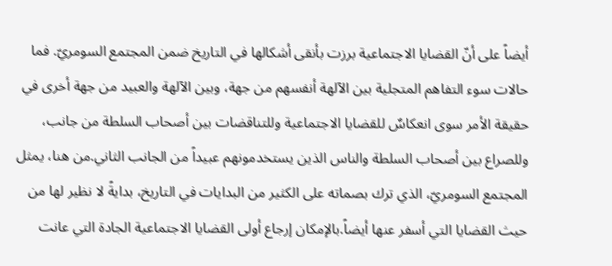أيضاً على أنّ القضايا الاجتماعية برزت بأنقى أشكالها في التاريخ ضمن المجتمع السومريّ. فما حالات سوء التفاهم المتجلية بين الآلهة أنفسهم من جهة، وبين الآلهة والعبيد من جهة أخرى في حقيقة الأمر سوى انعكاسٌ للقضايا الاجتماعية وللتناقضات بين أصحاب السلطة من جانب، وللصراع بين أصحاب السلطة والناس الذين يستخدمونهم عبيداً من الجانب الثاني.من هنا، يمثل المجتمع السومريّ، الذي ترك بصماته على الكثير من البدايات في التاريخ، بدايةً لا نظير لها من حيث القضايا التي أسفر عنها أيضاً.بالإمكان إرجاع أولى القضايا الاجتماعية الجادة التي عانت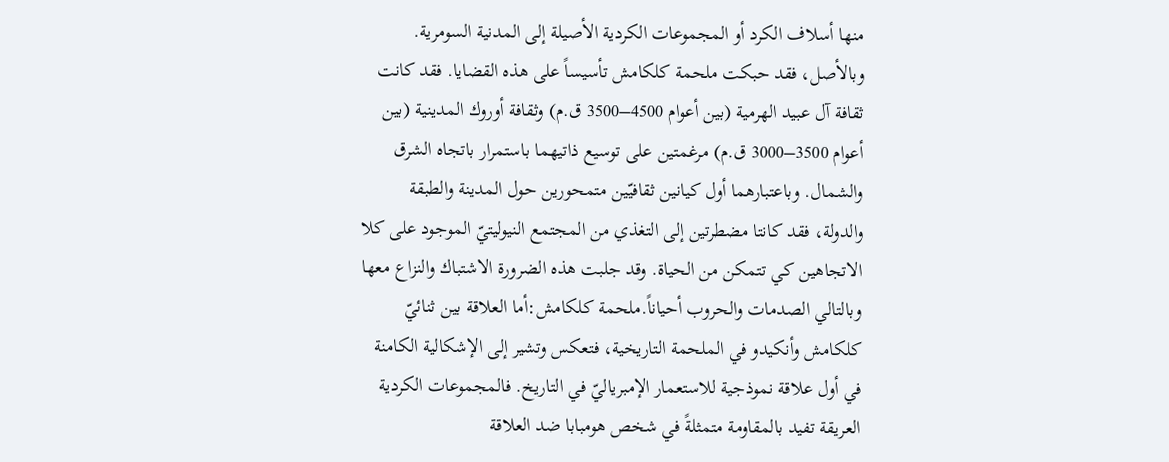منها أسلاف الكرد أو المجموعات الكردية الأصيلة إلى المدنية السومرية. وبالأصل، فقد حبكت ملحمة كلكامش تأسيساً على هذه القضايا. فقد كانت ثقافة آل عبيد الهرمية (بين أعوام 4500–3500 ق.م) وثقافة أوروك المدينية (بين أعوام 3500–3000 ق.م) مرغمتين على توسيع ذاتيهما باستمرار باتجاه الشرق والشمال. وباعتبارهما أول كيانين ثقافيّين متمحورين حول المدينة والطبقة والدولة، فقد كانتا مضطرتين إلى التغذي من المجتمع النيوليتيّ الموجود على كلا الاتجاهين كي تتمكن من الحياة. وقد جلبت هذه الضرورة الاشتباك والنزاع معها وبالتالي الصدمات والحروب أحياناً.ملحمة كلكامش:أما العلاقة بين ثنائيّ كلكامش وأنكيدو في الملحمة التاريخية، فتعكس وتشير إلى الإشكالية الكامنة في أول علاقة نموذجية للاستعمار الإمبرياليّ في التاريخ. فالمجموعات الكردية العريقة تفيد بالمقاومة متمثلةً في شخص هومبابا ضد العلاقة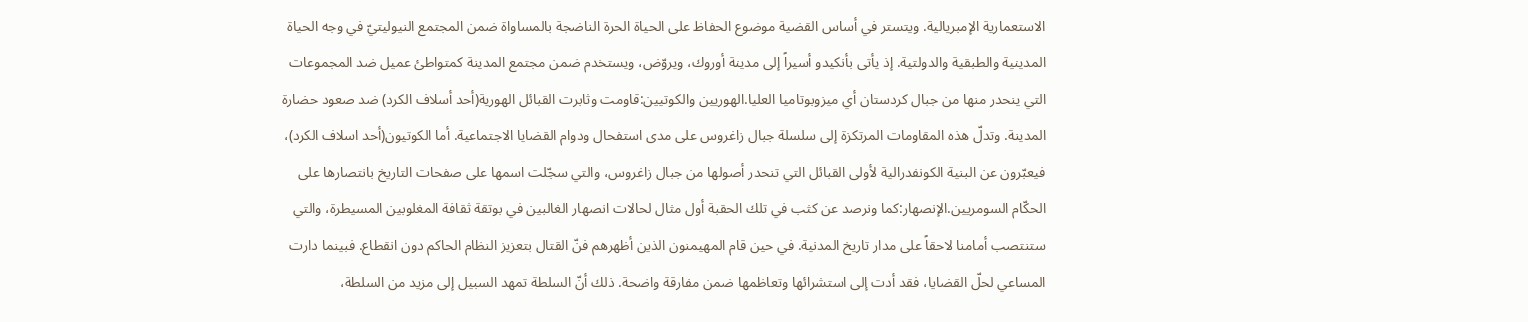الاستعمارية الإمبريالية. ويتستر في أساس القضية موضوع الحفاظ على الحياة الحرة الناضجة بالمساواة ضمن المجتمع النيوليتيّ في وجه الحياة المدينية والطبقية والدولتية. إذ يأتى بأنكيدو أسيراً إلى مدينة أوروك، ويروّض، ويستخدم ضمن مجتمع المدينة كمتواطئ عميل ضد المجموعات التي ينحدر منها من جبال كردستان أي ميزوبوتاميا العليا.الهوريين والكوتيين:قاومت وثابرت القبائل الهورية(أحد أسلاف الكرد) ضد صعود حضارة المدينة. وتدلّ هذه المقاومات المرتكزة إلى سلسلة جبال زاغروس على مدى استفحال ودوام القضايا الاجتماعية. أما الكوتيون(أحد اسلاف الكرد)، فيعبّرون عن البنية الكونفدرالية لأولى القبائل التي تنحدر أصولها من جبال زاغروس، والتي سجّلت اسمها على صفحات التاريخ بانتصارها على الحكّام السومريين.الإنصهار:كما ونرصد عن كثب في تلك الحقبة أول مثال لحالات انصهار الغالبين في بوتقة ثقافة المغلوبين المسيطرة، والتي ستنتصب أمامنا لاحقاً على مدار تاريخ المدنية. في حين قام المهيمنون الذين أظهرهم فنّ القتال بتعزيز النظام الحاكم دون انقطاع. فبينما دارت المساعي لحلّ القضايا، فقد أدت إلى استشرائها وتعاظمها ضمن مفارقة واضحة. ذلك أنّ السلطة تمهد السبيل إلى مزيد من السلطة،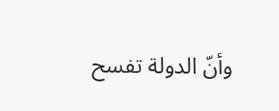وأنّ الدولة تفسح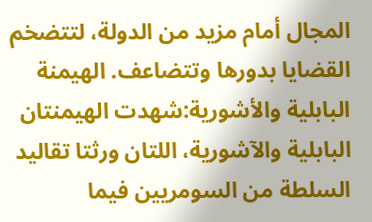المجال أمام مزيد من الدولة، لتتضخم القضايا بدورها وتتضاعف. الهيمنة البابلية والأشورية:شهدت الهيمنتان البابلية والآشورية، اللتان ورثتا تقاليد السلطة من السومريين فيما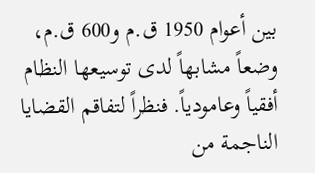بين أعوام 1950 ق.م و600 ق.م، وضعاً مشابهاً لدى توسيعها النظام أفقياً وعامودياً. فنظراً لتفاقم القضايا الناجمة من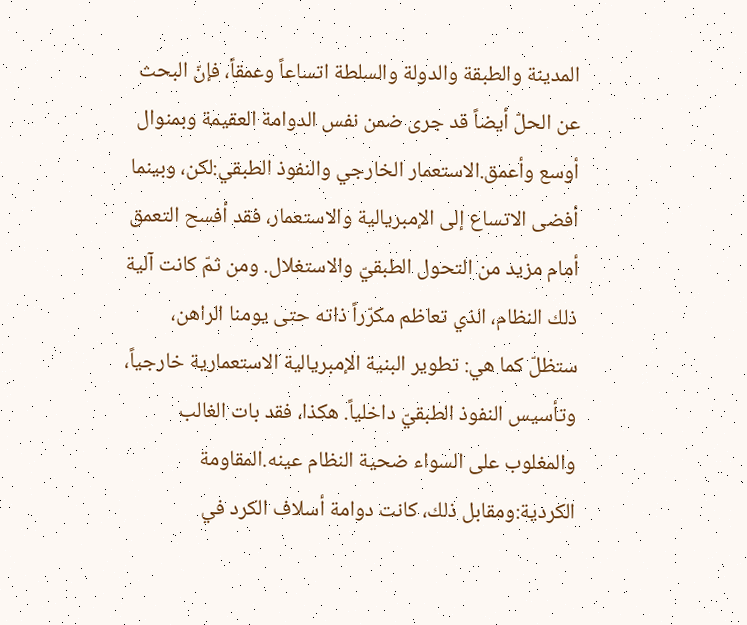المدينة والطبقة والدولة والسلطة اتساعاً وعمقاً، فإنّ البحث عن الحلّ أيضاً قد جرى ضمن نفس الدوامة العقيمة وبمنوال أوسع وأعمق.الاستعمار الخارجي والنفوذ الطبقي:لكن، وبينما أفضى الاتساع إلى الإمبريالية والاستعمار، فقد أفسح التعمق أمام مزيد من التحول الطبقيّ والاستغلال. ومن ثمّ كانت آلية ذلك النظام، الذي تعاظم مكرّراً ذاته حتى يومنا الراهن، ستظلّ كما هي: تطوير البنية الإمبريالية الاستعمارية خارجياً، وتأسيس النفوذ الطبقيّ داخلياً. هكذا، فقد بات الغالب والمغلوب على السواء ضحية النظام عينه.المقاومة الكردية:ومقابل ذلك، كانت دوامة أسلاف الكرد في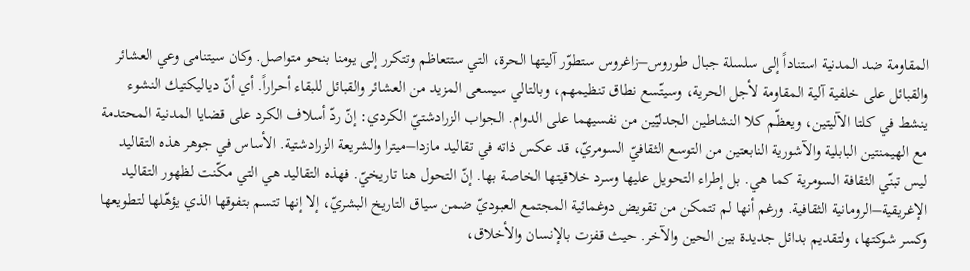المقاومة ضد المدنية استناداً إلى سلسلة جبال طوروس–زاغروس ستطوّر آليتها الحرة، التي ستتعاظم وتتكرر إلى يومنا بنحو متواصل. وكان سيتنامى وعي العشائر والقبائل على خلفية آلية المقاومة لأجل الحرية، وسيتّسع نطاق تنظيمهم، وبالتالي سيسعى المزيد من العشائر والقبائل للبقاء أحراراً. أي أنّ دياليكتيك النشوء ينشط في كلتا الآليتين، ويعظّم كلا النشاطين الجدليّين من نفسيهما على الدوام. الجواب الزرادشتيّ الكردي: إنّ ردّ أسلاف الكرد على قضايا المدنية المحتدمة مع الهيمنتين البابلية والآشورية النابعتين من التوسع الثقافيّ السومريّ، قد عكس ذاته في تقاليد مازدا–ميترا والشريعة الزرادشتية. الأساس في جوهر هذه التقاليد ليس تبنّي الثقافة السومرية كما هي. بل إطراء التحويل عليها وسرد خلاقيتها الخاصة بها. إنّ التحول هنا تاريخيّ. فهذه التقاليد هي التي مكّنت لظهور التقاليد الإغريقية–الرومانية الثقافية. ورغم أنها لم تتمكن من تقويض دوغمائية المجتمع العبوديّ ضمن سياق التاريخ البشريّ، إلا إنها تتسم بتفوقها الذي يؤهّلها لتطويعها وكسر شوكتها، ولتقديم بدائل جديدة بين الحين والآخر. حيث قفزت بالإنسان والأخلاق،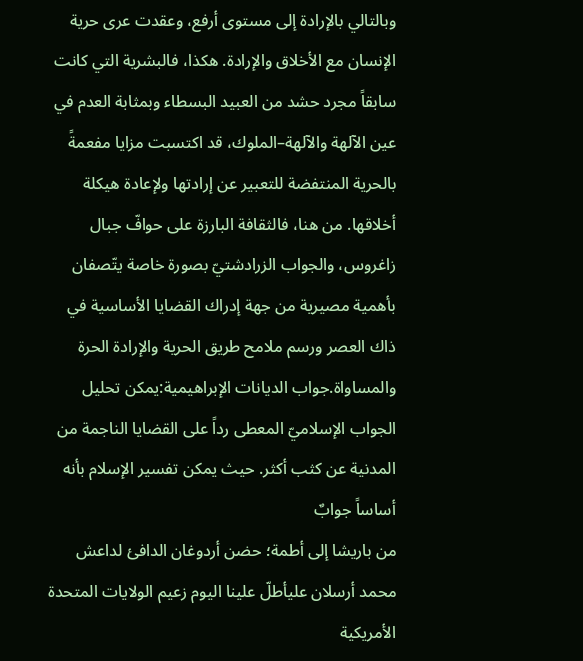وبالتالي بالإرادة إلى مستوى أرفع، وعقدت عرى حرية الإنسان مع الأخلاق والإرادة. هكذا، فالبشرية التي كانت سابقاً مجرد حشد من العبيد البسطاء وبمثابة العدم في عين الآلهة والآلهة–الملوك، قد اكتسبت مزايا مفعمةً بالحرية المنتفضة للتعبير عن إرادتها ولإعادة هيكلة أخلاقها. من هنا، فالثقافة البارزة على حوافّ جبال زاغروس، والجواب الزرادشتيّ بصورة خاصة يتّصفان بأهمية مصيرية من جهة إدراك القضايا الأساسية في ذاك العصر ورسم ملامح طريق الحرية والإرادة الحرة والمساواة.جواب الديانات الإبراهيمية:يمكن تحليل الجواب الإسلاميّ المعطى رداً على القضايا الناجمة من المدنية عن كثب أكثر. حيث يمكن تفسير الإسلام بأنه أساساً جوابٌ
من باريشا إلى أطمة؛ حضن أردوغان الدافئ لداعش
محمد أرسلان عليأطلّ علينا اليوم زعيم الولايات المتحدة الأمريكية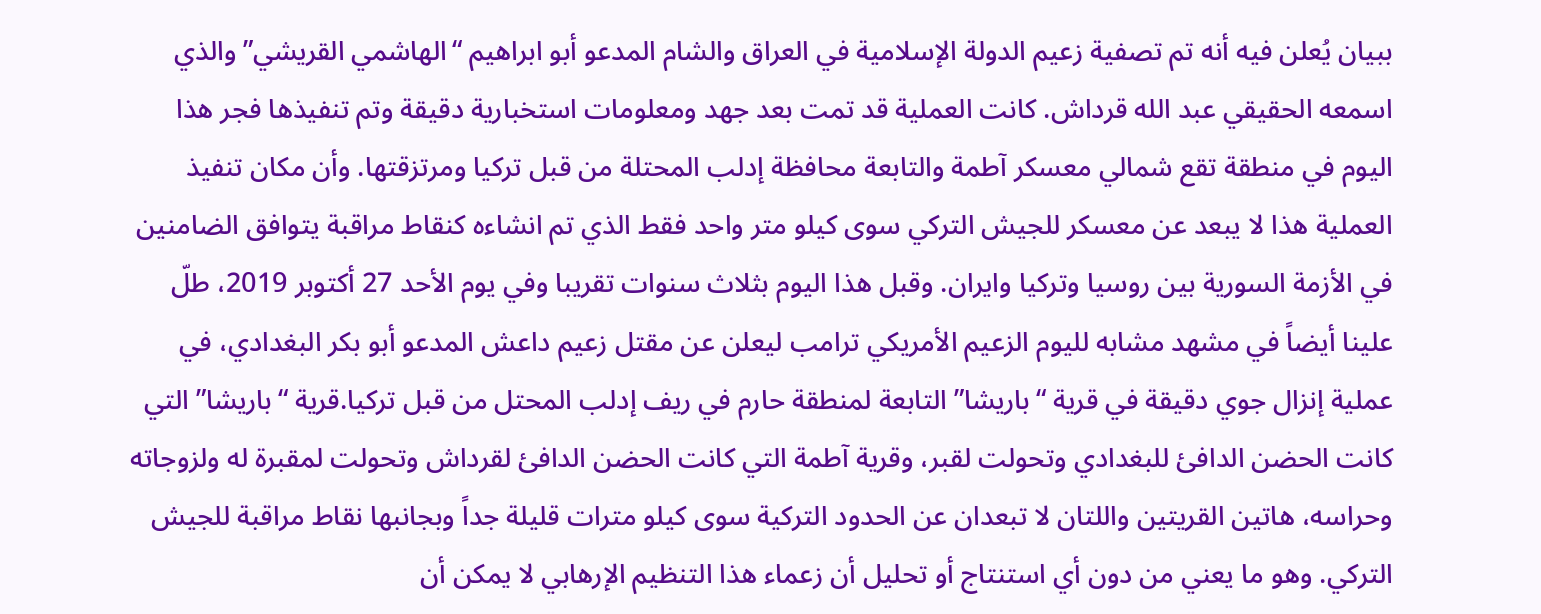ببيان يُعلن فيه أنه تم تصفية زعيم الدولة الإسلامية في العراق والشام المدعو أبو ابراهيم “الهاشمي القريشي” والذي اسمعه الحقيقي عبد الله قرداش. كانت العملية قد تمت بعد جهد ومعلومات استخبارية دقيقة وتم تنفيذها فجر هذا اليوم في منطقة تقع شمالي معسكر آطمة والتابعة محافظة إدلب المحتلة من قبل تركيا ومرتزقتها. وأن مكان تنفيذ العملية هذا لا يبعد عن معسكر للجيش التركي سوى كيلو متر واحد فقط الذي تم انشاءه كنقاط مراقبة يتوافق الضامنين في الأزمة السورية بين روسيا وتركيا وايران. وقبل هذا اليوم بثلاث سنوات تقريبا وفي يوم الأحد 27 أكتوبر 2019، طلّ علينا أيضاً في مشهد مشابه لليوم الزعيم الأمريكي ترامب ليعلن عن مقتل زعيم داعش المدعو أبو بكر البغدادي، في عملية إنزال جوي دقيقة في قرية “باريشا” التابعة لمنطقة حارم في ريف إدلب المحتل من قبل تركيا.قرية “باريشا” التي كانت الحضن الدافئ للبغدادي وتحولت لقبر، وقرية آطمة التي كانت الحضن الدافئ لقرداش وتحولت لمقبرة له ولزوجاته وحراسه، هاتين القريتين واللتان لا تبعدان عن الحدود التركية سوى كيلو مترات قليلة جداً وبجانبها نقاط مراقبة للجيش التركي. وهو ما يعني من دون أي استنتاج أو تحليل أن زعماء هذا التنظيم الإرهابي لا يمكن أن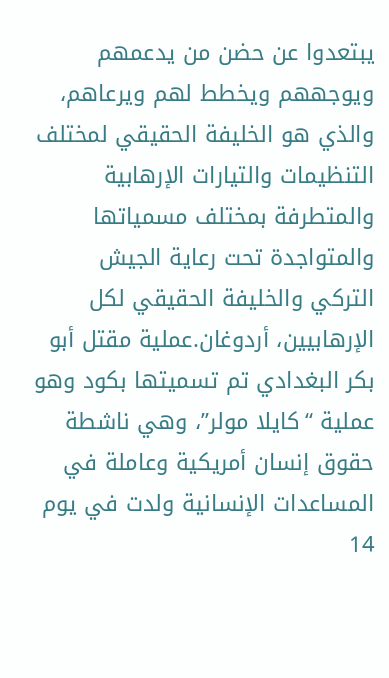يبتعدوا عن حضن من يدعمهم ويوجههم ويخطط لهم ويرعاهم، والذي هو الخليفة الحقيقي لمختلف التنظيمات والتيارات الإرهابية والمتطرفة بمختلف مسمياتها والمتواجدة تحت رعاية الجيش التركي والخليفة الحقيقي لكل الإرهابيين، أردوغان.عملية مقتل أبو بكر البغدادي تم تسميتها بكود وهو عملية “كايلا مولر”، وهي ناشطة حقوق إنسان أمريكية وعاملة في المساعدات الإنسانية ولدت في يوم 14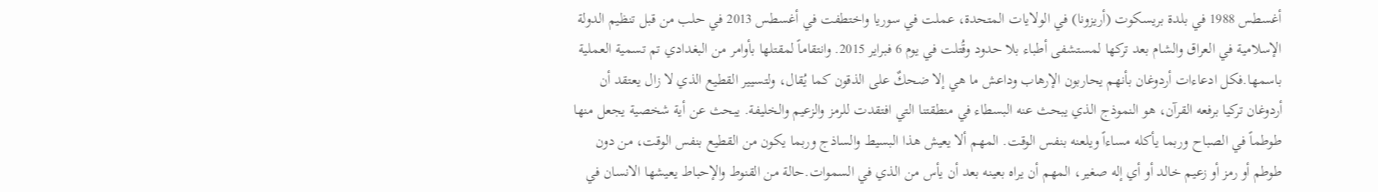أغسطس 1988 في بلدة بريسكوت (أريزونا) في الولايات المتحدة، عملت في سوريا واختطفت في أغسطس 2013 في حلب من قبل تنظيم الدولة الإسلامية في العراق والشام بعد تركها لمستشفى أطباء بلا حدود وقُتلت في يوم 6 فبراير 2015. وانتقاماً لمقتلها بأوامر من البغدادي تم تسمية العملية باسمها.فكل ادعاءات أردوغان بأنهم يحاربون الإرهاب وداعش ما هي إلا ضحكٌ على الذقون كما يُقال، ولتسيير القطيع الذي لا زال يعتقد أن أردوغان تركيا برفعه القرآن، هو النموذج الذي يبحث عنه البسطاء في منطقتنا التي افتقدت للرمز والزعيم والخليفة. يبحث عن أية شخصية يجعل منها طوطماً في الصباح وربما يأكله مساءاً ويلعنه بنفس الوقت. المهم ألا يعيش هذا البسيط والساذج وربما يكون من القطيع بنفس الوقت، من دون طوطم أو رمز أو زعيم خالد أو أي إله صغير، المهم أن يراه بعينه بعد أن يأس من الذي في السموات.حالة من القنوط والإحباط يعيشها الانسان في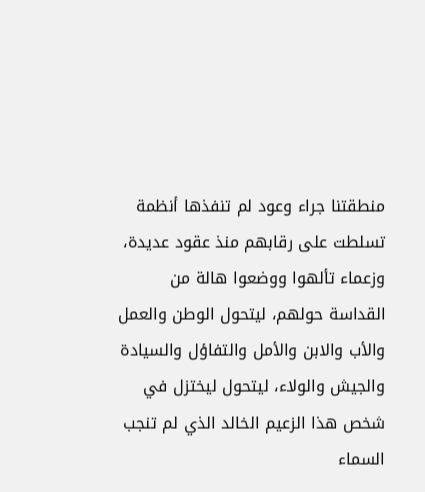منطقتنا جراء وعود لم تنفذها أنظمة تسلطت على رقابهم منذ عقود عديدة، وزعماء تألهوا ووضعوا هالة من القداسة حولهم، ليتحول الوطن والعمل والأب والابن والأمل والتفاؤل والسيادة والجيش والولاء، ليتحول ليختزل في شخص هذا الزعيم الخالد الذي لم تنجب السماء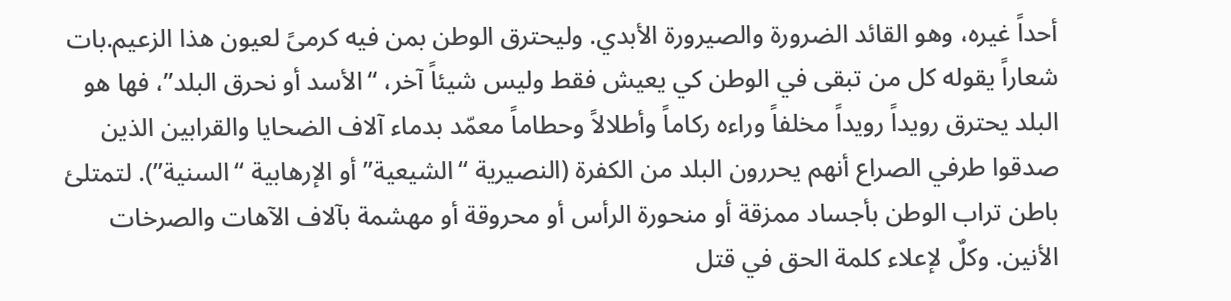أحداً غيره، وهو القائد الضرورة والصيرورة الأبدي. وليحترق الوطن بمن فيه كرمىً لعيون هذا الزعيم.بات شعاراً يقوله كل من تبقى في الوطن كي يعيش فقط وليس شيئاً آخر، “الأسد أو نحرق البلد”، فها هو البلد يحترق رويداً رويداً مخلفاً وراءه ركاماً وأطلالاً وحطاماً معمّد بدماء آلاف الضحايا والقرابين الذين صدقوا طرفي الصراع أنهم يحررون البلد من الكفرة (النصيرية “الشيعية” أو الإرهابية “السنية”). لتمتلئ باطن تراب الوطن بأجساد ممزقة أو منحورة الرأس أو محروقة أو مهشمة بآلاف الآهات والصرخات الأنين. وكلٌ لإعلاء كلمة الحق في قتل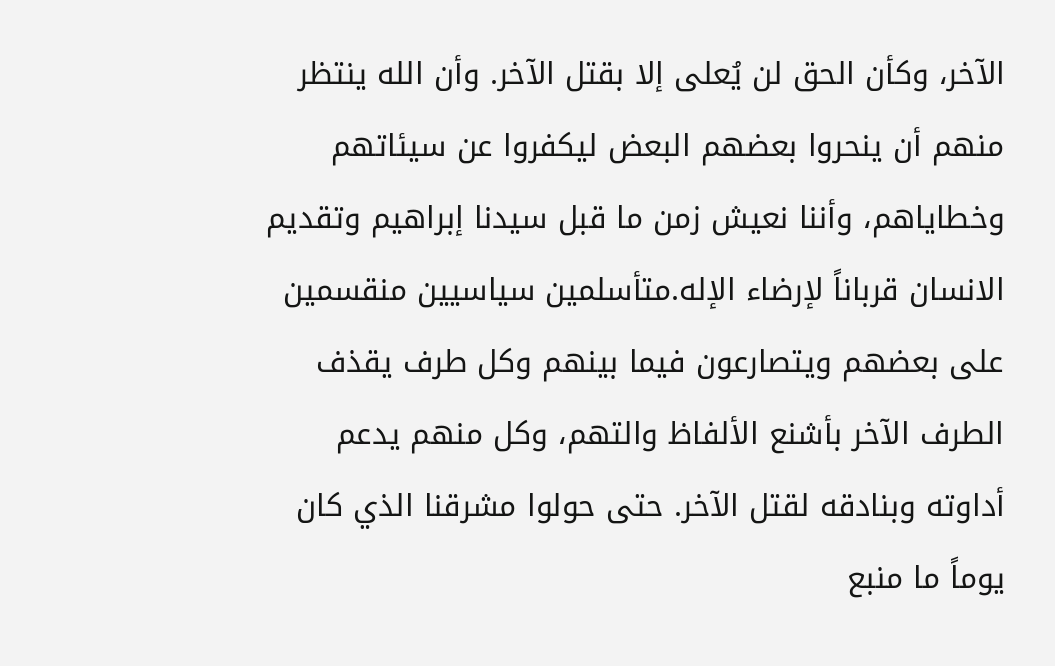الآخر، وكأن الحق لن يُعلى إلا بقتل الآخر. وأن الله ينتظر منهم أن ينحروا بعضهم البعض ليكفروا عن سيئاتهم وخطاياهم، وأننا نعيش زمن ما قبل سيدنا إبراهيم وتقديم الانسان قرباناً لإرضاء الإله.متأسلمين سياسيين منقسمين على بعضهم ويتصارعون فيما بينهم وكل طرف يقذف الطرف الآخر بأشنع الألفاظ والتهم، وكل منهم يدعم أداوته وبنادقه لقتل الآخر. حتى حولوا مشرقنا الذي كان يوماً ما منبع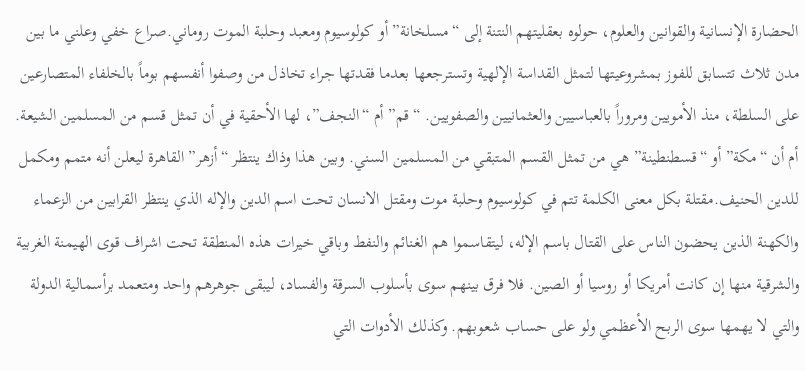الحضارة الإنسانية والقوانين والعلوم، حولوه بعقليتهم النتنة إلى “مسلخانة” أو كولوسيوم ومعبد وحلبة الموت روماني.صراع خفي وعلني ما بين مدن ثلاث تتسابق للفوز بمشروعيتها لتمثل القداسة الإلهية وتسترجعها بعدما فقدتها جراء تخاذل من وصفوا أنفسهم بوماً بالخلفاء المتصارعين على السلطة، منذ الأمويين ومروراً بالعباسيين والعثمانيين والصفويين. “قم” أم “النجف”، لها الأحقية في أن تمثل قسم من المسلمين الشيعة. أم أن “مكة” أو “قسطنطينة” هي من تمثل القسم المتبقي من المسلمين السني. وبين هذا وذاك ينتظر “أزهر” القاهرة ليعلن أنه متمم ومكمل للدين الحنيف.مقتلة بكل معنى الكلمة تتم في كولوسيوم وحلبة موت ومقتل الانسان تحت اسم الدين والإله الذي ينتظر القرابين من الزعماء والكهنة الذين يحضون الناس على القتال باسم الإله، ليتقاسموا هم الغنائم والنفط وباقي خيرات هذه المنطقة تحت اشراف قوى الهيمنة الغربية والشرقية منها إن كانت أمريكا أو روسيا أو الصين. فلا فرق بينهم سوى بأسلوب السرقة والفساد، ليبقى جوهرهم واحد ومتعمد برأسمالية الدولة والتي لا يهمها سوى الربح الأعظمي ولو على حساب شعوبهم. وكذلك الأدوات التي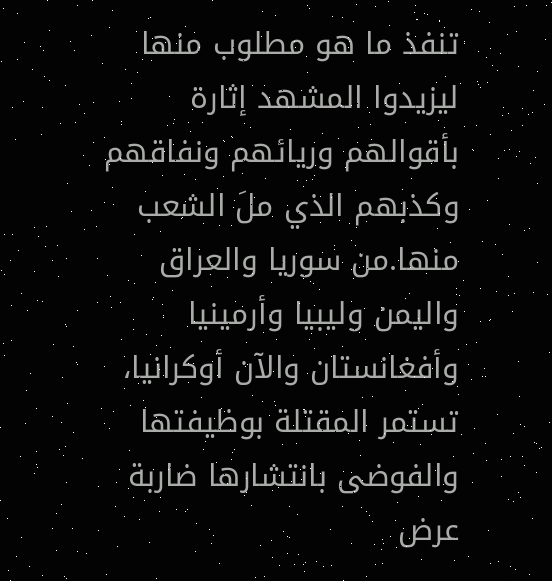تنفذ ما هو مطلوب منها ليزيدوا المشهد إثارة بأقوالهم وريائهم ونفاقهم وكذبهم الذي ملَ الشعب منها.من سوريا والعراق واليمن وليبيا وأرمينيا وأفغانستان والآن أوكرانيا، تستمر المقتلة بوظيفتها والفوضى بانتشارها ضاربة عرض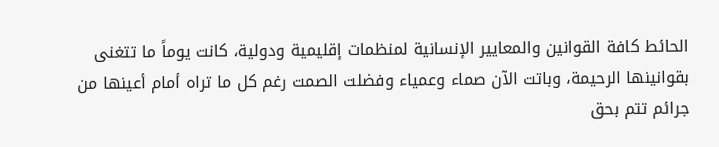الحائط كافة القوانين والمعايير الإنسانية لمنظمات إقليمية ودولية، كانت يوماً ما تتغنى بقوانينها الرحيمة، وباتت الآن صماء وعمياء وفضلت الصمت رغم كل ما تراه أمام أعينها من جرائم تتم بحق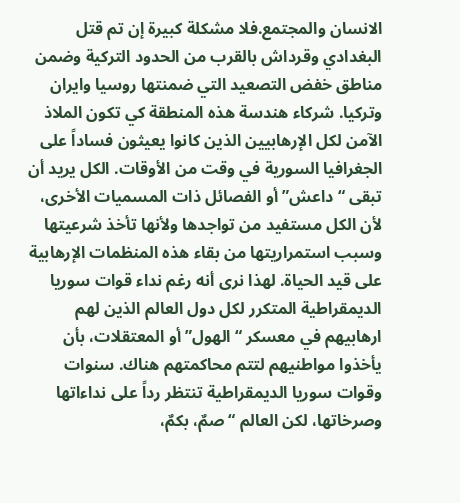الانسان والمجتمع.فلا مشكلة كبيرة إن تم قتل البغدادي وقرداش بالقرب من الحدود التركية وضمن مناطق خفض التصعيد التي ضمنتها روسيا وايران وتركيا. شركاء هندسة هذه المنطقة كي تكون الملاذ الآمن لكل الإرهابيين الذين كانوا يعيثون فساداً على الجغرافيا السورية في وقت من الأوقات. الكل يريد أن تبقى “داعش” أو الفصائل ذات المسميات الأخرى، لأن الكل مستفيد من تواجدها ولأنها تأخذ شرعيتها وسبب استمراريتها من بقاء هذه المنظمات الإرهابية على قيد الحياة. لهذا نرى أنه رغم نداء قوات سوريا الديمقراطية المتكرر لكل دول العالم الذين لهم ارهابيهم في معسكر “الهول” أو المعتقلات، بأن يأخذوا مواطنيهم لتتم محاكمتهم هناك. سنوات وقوات سوريا الديمقراطية تنتظر رداً على نداءاتها وصرخاتها، لكن العالم “صمٌ، بكمٌ،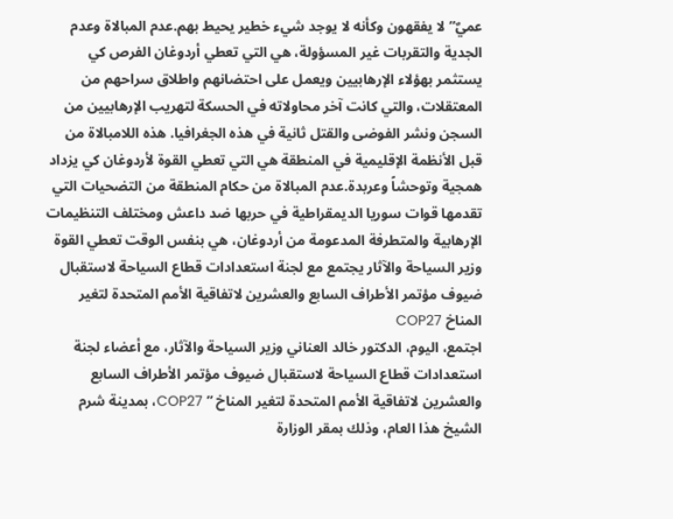عميٌ” لا يفقهون وكأنه لا يوجد شيء خطير يحيط بهم.عدم المبالاة وعدم الجدية والتقربات غير المسؤولة، هي التي تعطي أردوغان الفرص كي يستثمر بهؤلاء الإرهابيين ويعمل على احتضانهم واطلاق سراحهم من المعتقلات، والتي كانت آخر محاولاته في الحسكة لتهريب الإرهابيين من السجن ونشر الفوضى والقتل ثانية في هذه الجغرافيا. هذه اللامبالاة من قبل الأنظمة الإقليمية في المنطقة هي التي تعطي القوة لأردوغان كي يزداد همجية وتوحشاً وعربدة.عدم المبالاة من حكام المنطقة من التضحيات التي تقدمها قوات سوريا الديمقراطية في حربها ضد داعش ومختلف التنظيمات الإرهابية والمتطرفة المدعومة من أردوغان، هي بنفس الوقت تعطي القوة
وزير السياحة والآثار يجتمع مع لجنة استعدادات قطاع السياحة لاستقبال ضيوف مؤتمر الأطراف السابع والعشرين لاتفاقية الأمم المتحدة لتغير المناخ COP27
اجتمع، اليوم، الدكتور خالد العناني وزير السياحة والآثار، مع أعضاء لجنة استعدادات قطاع السياحة لاستقبال ضيوف مؤتمر الأطراف السابع والعشرين لاتفاقية الأمم المتحدة لتغير المناخ ” COP27، بمدينة شرم الشيخ هذا العام، وذلك بمقر الوزارة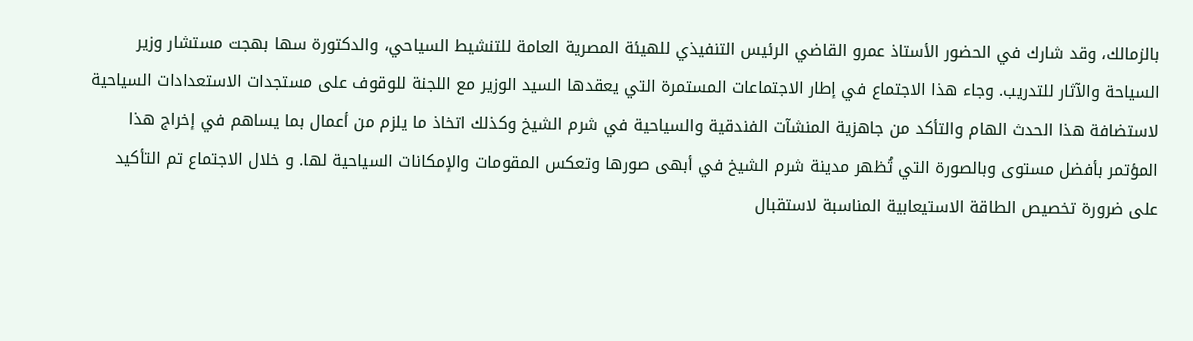بالزمالك، وقد شارك في الحضور الأستاذ عمرو القاضي الرئيس التنفيذي للهيئة المصرية العامة للتنشيط السياحي، والدكتورة سها بهجت مستشار وزير السياحة والآثار للتدريب. وجاء هذا الاجتماع في إطار الاجتماعات المستمرة التي يعقدها السيد الوزير مع اللجنة للوقوف على مستجدات الاستعدادات السياحية لاستضافة هذا الحدث الهام والتأكد من جاهزية المنشآت الفندقية والسياحية في شرم الشيخ وكذلك اتخاذ ما يلزم من أعمال بما يساهم في إخراج هذا المؤتمر بأفضل مستوى وبالصورة التي تُظهر مدينة شرم الشيخ في أبهى صورها وتعكس المقومات والإمكانات السياحية لها. و خلال الاجتماع تم التأكيد على ضرورة تخصيص الطاقة الاستيعابية المناسبة لاستقبال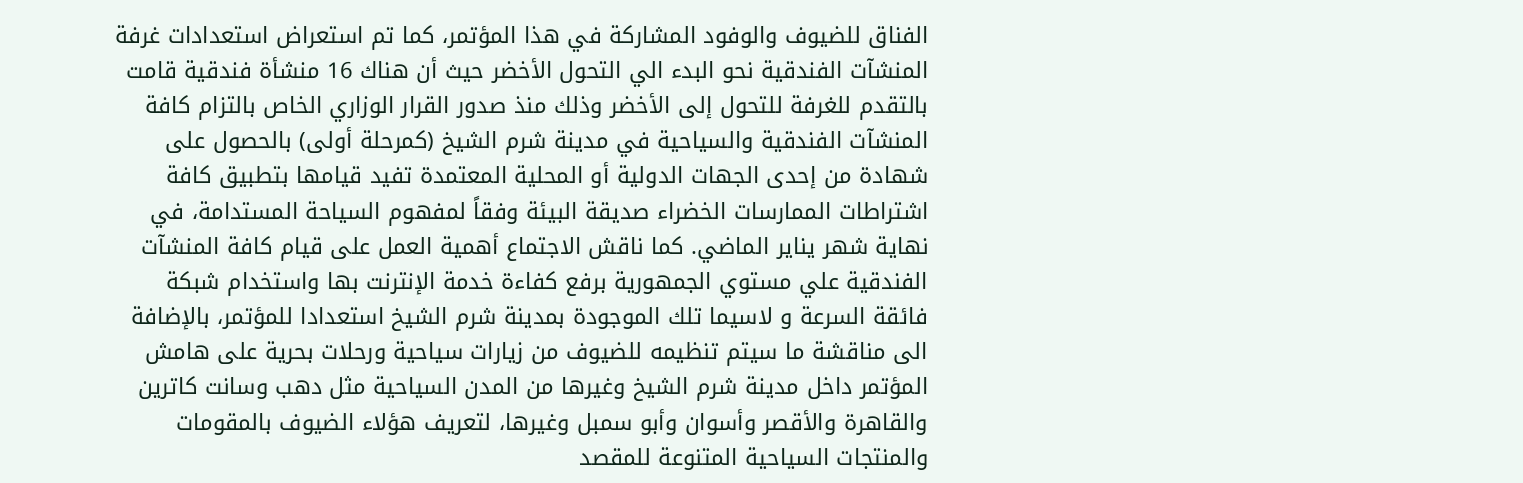الفناق للضيوف والوفود المشاركة في هذا المؤتمر، كما تم استعراض استعدادات غرفة المنشآت الفندقية نحو البدء الي التحول الأخضر حيث أن هناك 16 منشأة فندقية قامت بالتقدم للغرفة للتحول إلى الأخضر وذلك منذ صدور القرار الوزاري الخاص بالتزام كافة المنشآت الفندقية والسياحية في مدينة شرم الشيخ (كمرحلة أولى) بالحصول على شهادة من إحدى الجهات الدولية أو المحلية المعتمدة تفيد قيامها بتطبيق كافة اشتراطات الممارسات الخضراء صديقة البيئة وفقاً لمفهوم السياحة المستدامة، في نهاية شهر يناير الماضي. كما ناقش الاجتماع أهمية العمل على قيام كافة المنشآت الفندقية علي مستوي الجمهورية برفع كفاءة خدمة الإنترنت بها واستخدام شبكة فائقة السرعة و لاسيما تلك الموجودة بمدينة شرم الشيخ استعدادا للمؤتمر، بالإضافة الى مناقشة ما سيتم تنظيمه للضيوف من زيارات سياحية ورحلات بحرية على هامش المؤتمر داخل مدينة شرم الشيخ وغيرها من المدن السياحية مثل دهب وسانت كاترين والقاهرة والأقصر وأسوان وأبو سمبل وغيرها، لتعريف هؤلاء الضيوف بالمقومات والمنتجات السياحية المتنوعة للمقصد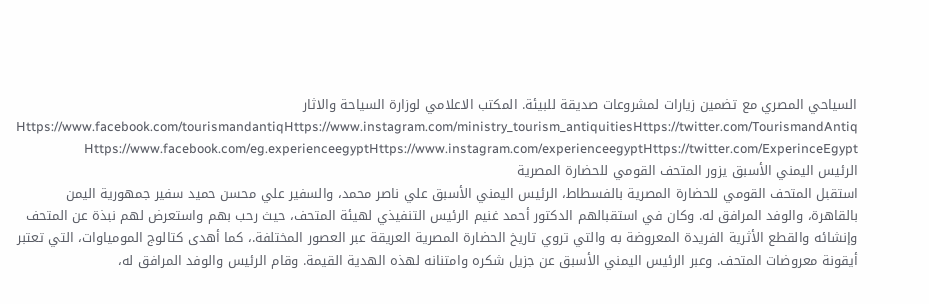السياحي المصري مع تضمين زيارات لمشروعات صديقة للبيئة. المكتب الاعلامي لوزارة السياحة والاثار Https://www.facebook.com/tourismandantiqHttps://www.instagram.com/ministry_tourism_antiquitiesHttps://twitter.com/TourismandAntiq Https://www.facebook.com/eg.experienceegyptHttps://www.instagram.com/experienceegyptHttps://twitter.com/ExperinceEgypt
الرئيس اليمني الأسبق يزور المتحف القومي للحضارة المصرية
استقبل المتحف القومي للحضارة المصرية بالفسطاط، الرئيس اليمني الأسبق علي ناصر محمد، والسفير علي محسن حميد سفير جمهورية اليمن بالقاهرة، والوفد المرافق له. وكان في استقبالهم الدكتور أحمد غنيم الرئيس التنفيذي لهيئة المتحف، حيث رحب بهم واستعرض لهم نبذة عن المتحف وإنشائه والقطع الأثرية الفريدة المعروضة به والتي تروي تاريخ الحضارة المصرية العريقة عبر العصور المختلفة.، كما أهدى كتالوج المومياوات، التي تعتبر أيقونة معروضات المتحف. وعبر الرئيس اليمني الأسبق عن جزيل شكره وامتنانه لهذه الهدية القيمة. وقام الرئيس والوفد المرافق له،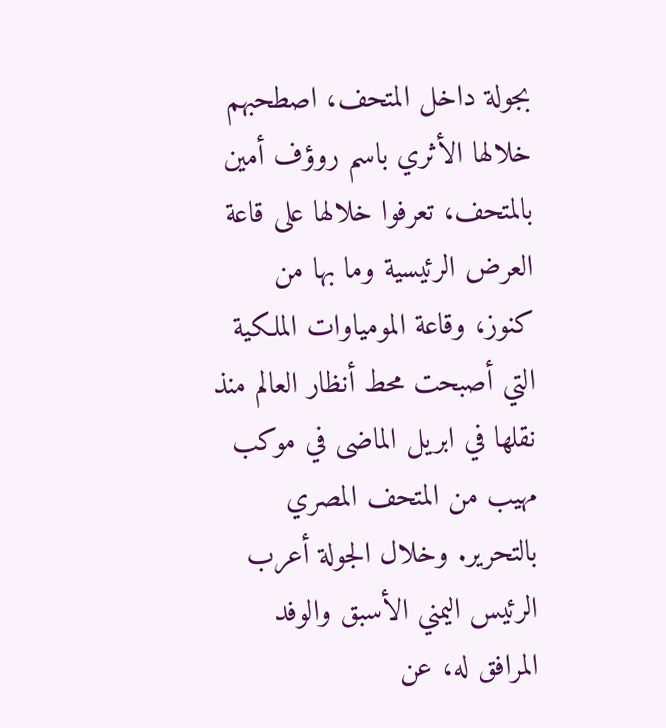بجولة داخل المتحف، اصطحبهم خلالها الأثري باسم روؤف أمين بالمتحف، تعرفوا خلالها على قاعة العرض الرئيسية وما بها من كنوز، وقاعة المومياوات الملكية التي أصبحت محط أنظار العالم منذ نقلها في ابريل الماضى في موكب مهيب من المتحف المصري بالتحرير. وخلال الجولة أعرب الرئيس اليمني الأسبق والوفد المرافق له، عن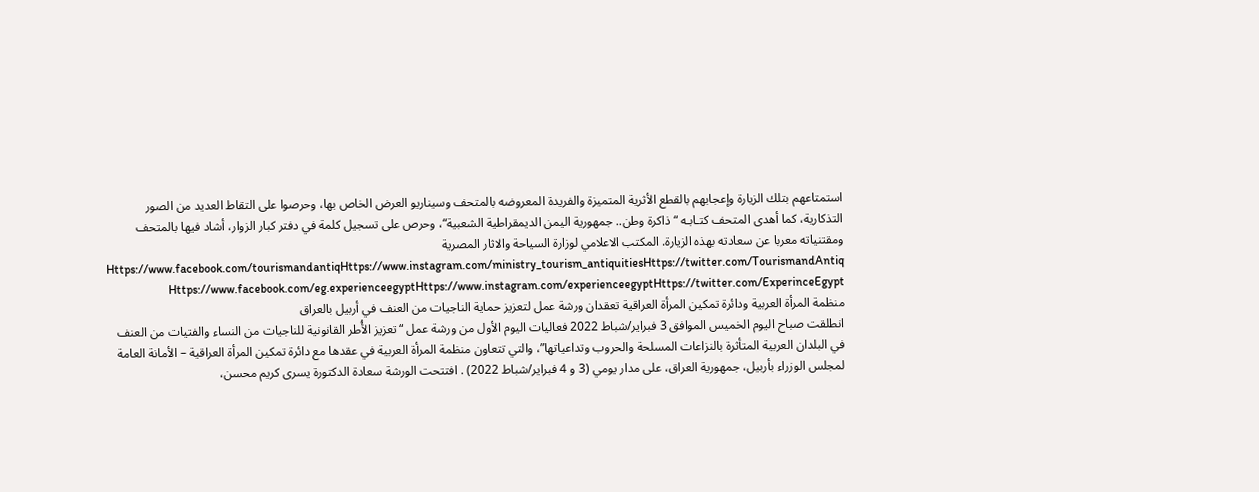استمتاعهم بتلك الزيارة وإعجابهم بالقطع الأثرية المتميزة والفريدة المعروضه بالمتحف وسيناريو العرض الخاص بها، وحرصوا على التقاط العديد من الصور التذكارية، كما أهدى المتحف كتـابـه “ذاكرة وطن.. جمهورية اليمن الديمقراطية الشعبية“، وحرص على تسجيل كلمة في دفتر كبار الزوار، أشاد فيها بالمتحف ومقتنياته معربا عن سعادته بهذه الزيارة. المكتب الاعلامي لوزارة السياحة والاثار المصرية Https://www.facebook.com/tourismandantiqHttps://www.instagram.com/ministry_tourism_antiquitiesHttps://twitter.com/TourismandAntiq Https://www.facebook.com/eg.experienceegyptHttps://www.instagram.com/experienceegyptHttps://twitter.com/ExperinceEgypt
منظمة المرأة العربية ودائرة تمكين المرأة العراقية تعقدان ورشة عمل لتعزيز حماية الناجيات من العنف في أربيل بالعراق
انطلقت صباح اليوم الخميس الموافق 3 فبراير/شباط 2022 فعاليات اليوم الأول من ورشة عمل “تعزيز الأُطر القانونية للناجيات من النساء والفتيات من العنف في البلدان العربية المتأثرة بالنزاعات المسلحة والحروب وتداعياتها”، والتي تتعاون منظمة المرأة العربية في عقدها مع دائرة تمكين المرأة العراقية – الأمانة العامة لمجلس الوزراء بأربيل، جمهورية العراق، على مدار يومي (3 و 4 فبراير/شباط 2022) . افتتحت الورشة سعادة الدكتورة يسرى كريم محسن،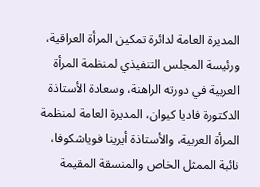المديرة العامة لدائرة تمكين المرأة العراقية، ورئيسة المجلس التنفيذي لمنظمة المرأة العربية في دورته الراهنة، وسعادة الأستاذة الدكتورة فاديا كيوان، المديرة العامة لمنظمة المرأة العربية، والأستاذة أيرينا فوياشكوفا، نائبة الممثل الخاص والمنسقة المقيمة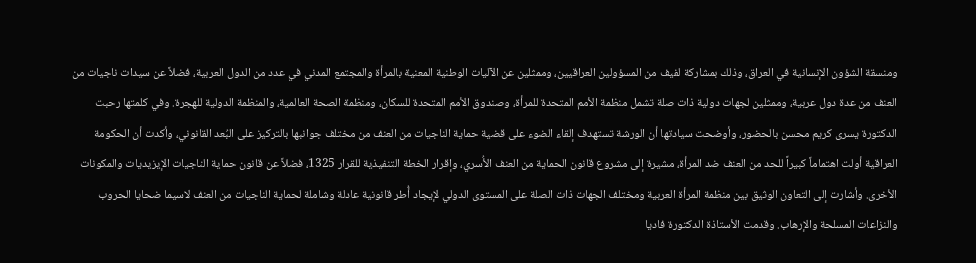ومنسقة الشؤون الإنسانية في العراق، وذلك بمشاركة لفيف من المسؤولين العراقيين، وممثلين عن الآليات الوطنية المعنية بالمرأة والمجتمع المدني في عدد من الدول العربية، فضلاً عن سيدات ناجيات من العنف من عدة دول عربية، وممثلين لجهات دولية ذات صلة تشمل منظمة الأمم المتحدة للمرأة، وصندوق الأمم المتحدة للسكان، ومنظمة الصحة العالمية، والمنظمة الدولية للهجرة. وفي كلمتها رحبت الدكتورة يسرى كريم محسن بالحضور، وأوضحت سيادتها أن الورشة تستهدف إلقاء الضوء على قضية حماية الناجيات من العنف من مختلف جوانبها بالتركيز على البُعد القانوني، وأكدت أن الحكومة العراقية أولت اهتماماً كبيراً للحد من العنف ضد المرأة، مشيرة إلى مشروع قانون الحماية من العنف الأُسري، وإقرار الخطة التنفيذية للقرار 1325، فضلاً عن قانون حماية الناجيات الإيزيديات والمكونات الأخرى. وأشارت إلى التعاون الوثيق بين منظمة المرأة العربية ومختلف الجهات ذات الصلة على المستوى الدولي لإيجاد أُطر قانونية عادلة وشاملة لحماية الناجيات من العنف لاسيما ضحايا الحروب والنزاعات المسلحة والإرهاب. وقدمت الأستاذة الدكتورة فاديا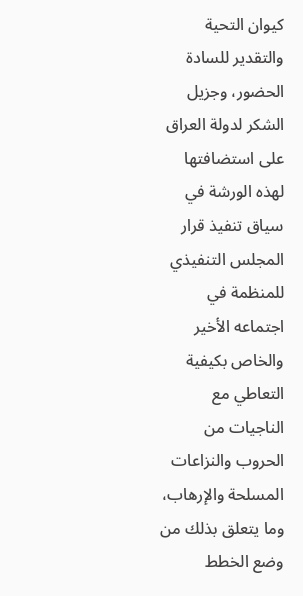كيوان التحية والتقدير للسادة الحضور، وجزيل الشكر لدولة العراق على استضافتها لهذه الورشة في سياق تنفيذ قرار المجلس التنفيذي للمنظمة في اجتماعه الأخير والخاص بكيفية التعاطي مع الناجيات من الحروب والنزاعات المسلحة والإرهاب، وما يتعلق بذلك من وضع الخطط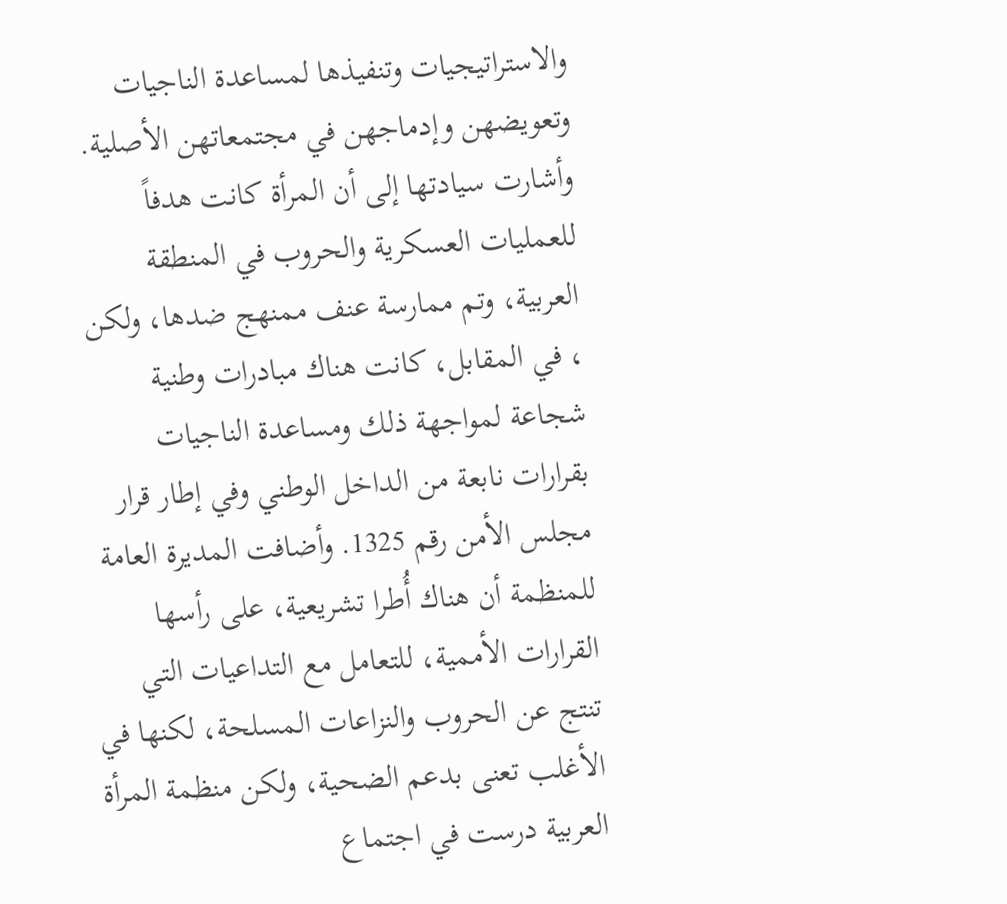والاستراتيجيات وتنفيذها لمساعدة الناجيات وتعويضهن وإدماجهن في مجتمعاتهن الأصلية. وأشارت سيادتها إلى أن المرأة كانت هدفاً للعمليات العسكرية والحروب في المنطقة العربية، وتم ممارسة عنف ممنهج ضدها، ولكن ، في المقابل، كانت هناك مبادرات وطنية شجاعة لمواجهة ذلك ومساعدة الناجيات بقرارات نابعة من الداخل الوطني وفي إطار قرار مجلس الأمن رقم 1325. وأضافت المديرة العامة للمنظمة أن هناك أُطرا تشريعية، على رأسها القرارات الأممية، للتعامل مع التداعيات التي تنتج عن الحروب والنزاعات المسلحة، لكنها في الأغلب تعنى بدعم الضحية، ولكن منظمة المرأة العربية درست في اجتماع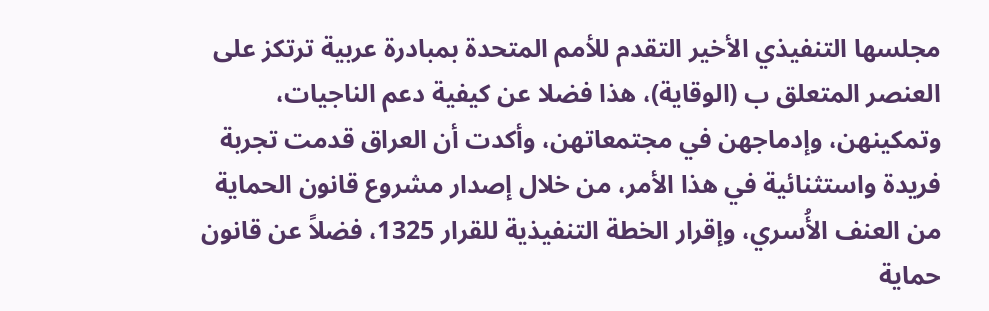مجلسها التنفيذي الأخير التقدم للأمم المتحدة بمبادرة عربية ترتكز على العنصر المتعلق ب (الوقاية)، هذا فضلا عن كيفية دعم الناجيات، وتمكينهن، وإدماجهن في مجتمعاتهن، وأكدت أن العراق قدمت تجربة فريدة واستثنائية في هذا الأمر، من خلال إصدار مشروع قانون الحماية من العنف الأُسري، وإقرار الخطة التنفيذية للقرار 1325، فضلاً عن قانون حماية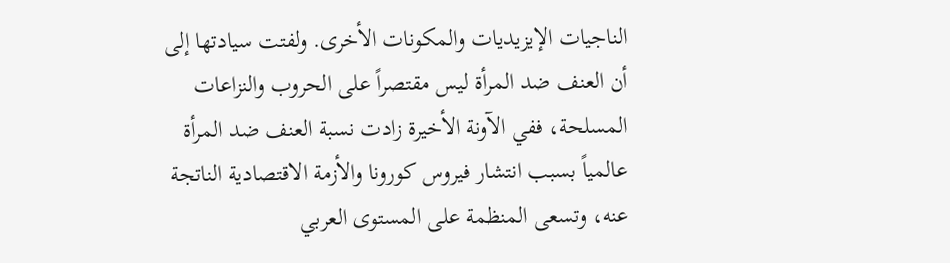الناجيات الإيزيديات والمكونات الأخرى. ولفتت سيادتها إلى أن العنف ضد المرأة ليس مقتصراً على الحروب والنزاعات المسلحة، ففي الآونة الأخيرة زادت نسبة العنف ضد المرأة عالمياً بسبب انتشار فيروس كورونا والأزمة الاقتصادية الناتجة عنه، وتسعى المنظمة على المستوى العربي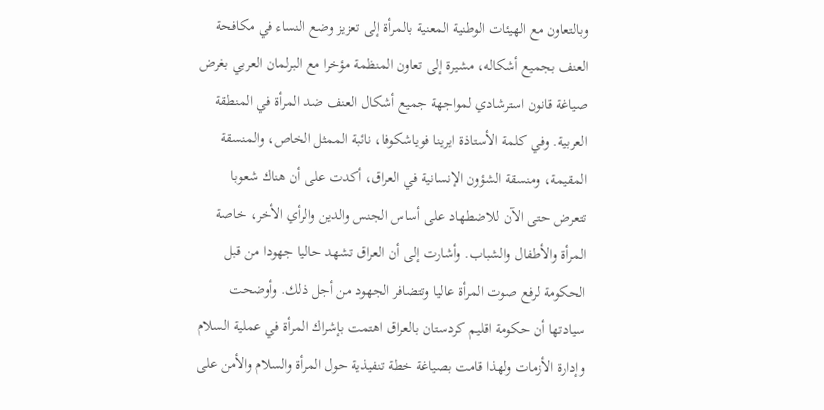وبالتعاون مع الهيئات الوطنية المعنية بالمرأة إلى تعزيز وضع النساء في مكافحة العنف بجميع أشكاله، مشيرة إلى تعاون المنظمة مؤخرا مع البرلمان العربي بغرض صياغة قانون استرشادي لمواجهة جميع أشكال العنف ضد المرأة في المنطقة العربية. وفي كلمة الأستاذة ايرينا فوياشكوفا، نائبة الممثل الخاص، والمنسقة المقيمة، ومنسقة الشؤون الإنسانية في العراق، أكدت على أن هناك شعوبا تتعرض حتى الآن للاضطهاد على أساس الجنس والدين والرأي الأخر، خاصة المرأة والأطفال والشباب. وأشارت إلى أن العراق تشهد حاليا جهودا من قبل الحكومة لرفع صوت المرأة عاليا وتتضافر الجهود من أجل ذلك. وأوضحت سيادتها أن حكومة اقليم كردستان بالعراق اهتمت بإشراك المرأة في عملية السلام وإدارة الأزمات ولهذا قامت بصياغة خطة تنفيذية حول المرأة والسلام والأمن على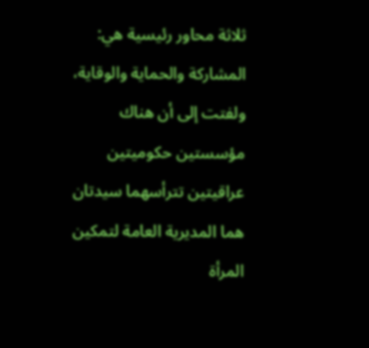ثلاثة محاور رئيسية هي: المشاركة والحماية والوقاية، ولفتت إلى أن هناك مؤسستين حكوميتين عراقيتين تترأسهما سيدتان هما المديرية العامة لتمكين المرأة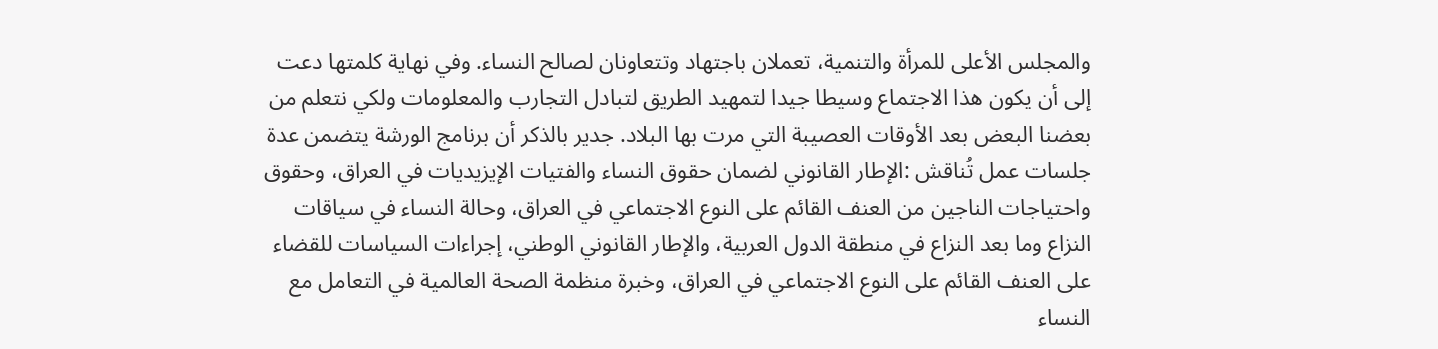والمجلس الأعلى للمرأة والتنمية، تعملان باجتهاد وتتعاونان لصالح النساء. وفي نهاية كلمتها دعت إلى أن يكون هذا الاجتماع وسيطا جيدا لتمهيد الطريق لتبادل التجارب والمعلومات ولكي نتعلم من بعضنا البعض بعد الأوقات العصيبة التي مرت بها البلاد. جدير بالذكر أن برنامج الورشة يتضمن عدة جلسات عمل تُناقش :الإطار القانوني لضمان حقوق النساء والفتيات الإيزيديات في العراق، وحقوق واحتياجات الناجين من العنف القائم على النوع الاجتماعي في العراق، وحالة النساء في سياقات النزاع وما بعد النزاع في منطقة الدول العربية، والإطار القانوني الوطني، إجراءات السياسات للقضاء على العنف القائم على النوع الاجتماعي في العراق، وخبرة منظمة الصحة العالمية في التعامل مع النساء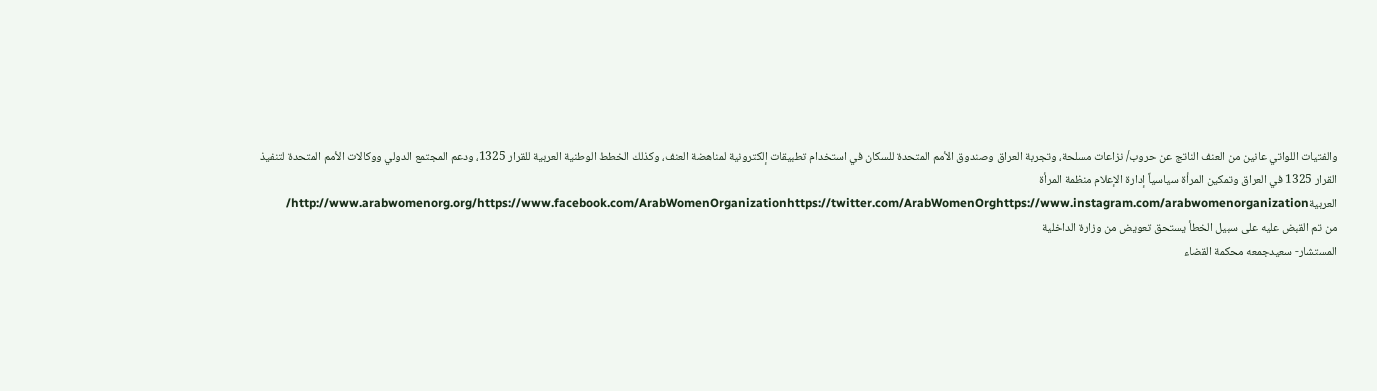والفتيات اللواتي عانين من العنف الناتج عن حروب/ نزاعات مسلحة، وتجربة العراق وصندوق الأمم المتحدة للسكان في استخدام تطبيقات إلكترونية لمناهضة العنف، وكذلك الخطط الوطنية العربية للقرار 1325، ودعم المجتمع الدولي ووكالات الأمم المتحدة لتنفيذ القرار 1325 في العراق وتمكين المرأة سياسياً إدارة الإعلام منظمة المرأة العربيةhttp://www.arabwomenorg.org/https://www.facebook.com/ArabWomenOrganizationhttps://twitter.com/ArabWomenOrghttps://www.instagram.com/arabwomenorganization/
من تم القبض عليه على سبيل الخطأ يستحق تعويض من وزارة الداخلية
المستشار- سعيدجمعه محكمة القضاء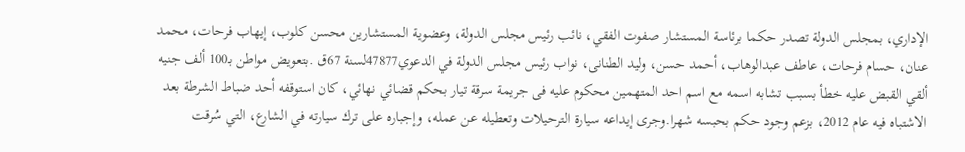الإداري، بمجلس الدولة تصدر حكما برئاسة المستشار صفوت الفقي، نائب رئيس مجلس الدولة، وعضوية المستشارين محسن كلوب، إيهاب فرحات، محمد عنان، حسام فرحات، عاطف عبدالوهاب، أحمد حسن، وليد الطنانى، نواب رئيس مجلس الدولة في الدعوي47877لسنة 67ق .بتعويض مواطن بـ100 ألف جنيه ألقي القبض عليه خطأ بسبب تشابه اسمه مع اسم احد المتهمين محكوم عليه فى جريمة سرقة تيار بحكم قضائي نهائي، كان استوقفه أحد ضباط الشرطة بعد الاشتباه فيه عام 2012، بزعم وجود حكم بحبسه شهرا.وجرى إيداعه سيارة الترحيلات وتعطيله عن عمله، وإجباره على ترك سيارته في الشارع، التي سُرقت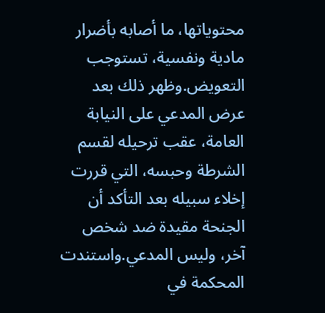محتوياتها، ما أصابه بأضرار مادية ونفسية، تستوجب التعويض.وظهر ذلك بعد عرض المدعي على النيابة العامة، عقب ترحيله لقسم الشرطة وحبسه، التي قررت إخلاء سبيله بعد التأكد أن الجنحة مقيدة ضد شخص آخر، وليس المدعي.واستندت المحكمة في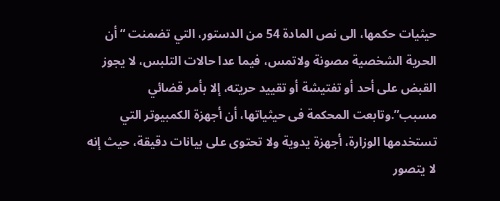حيثيات حكمها، الى نص المادة 54 من الدستور، التي تضمنت “أن الحرية الشخصية مصونة ولاتمس، فيما عدا حالات التلبس، لا يجوز القبض على أحد أو تفتيشة أو تقييد حريته، إلا بأمر قضائي مسبب”.وتابعت المحكمة فى حيثياتها، أن أجهزة الكمبيوتر التي تستخدمها الوزارة، أجهزة يدوية ولا تحتوى على بيانات دقيقة، حيث إنه لا يتصور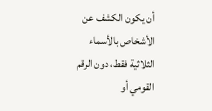أن يكون الكشف عن الأشخاص بالأسماء الثلاثية فقط، دون الرقم القومي أو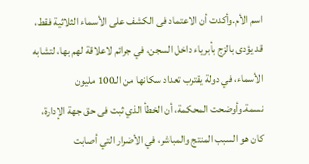اسم الأم.وأكدت أن الاعتماد فى الكشف على الأسماء الثلاثية فقط، قد يؤدى بالزج بأبرياء داخل السجن، في جرائم لاعلاقة لهم بها، لتشابه الأسماء، في دولة يقترب تعداد سكانها من الـ100 مليون نسمة.وأوضحت المحكمة، أن الخطأ الذي ثبت فى حق جهة الإدارة، كان هو السبب المنتج والمباشر، في الأضرار التي أصابت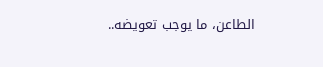الطاعن، ما يوجب تعويضه..